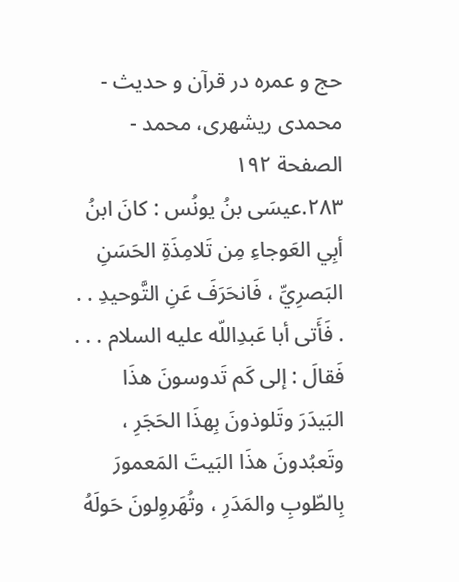حج و عمره در قرآن و حديث - محمدی ریشهری، محمد - الصفحة ١٩٢
٢٨٣.عيسَى بنُ يونُس : كانَ ابنُ أبِي العَوجاءِ مِن تَلامِذَةِ الحَسَنِ البَصرِيِّ ، فَانحَرَفَ عَنِ التَّوحيدِ . . . فَأَتى أبا عَبدِاللّه عليه السلام . . . فَقالَ : إلى كَم تَدوسونَ هذَا البَيدَرَ وتَلوذونَ بِهذَا الحَجَرِ ، وتَعبُدونَ هذَا البَيتَ المَعمورَ بِالطّوبِ والمَدَرِ ، وتُهَروِلونَ حَولَهُ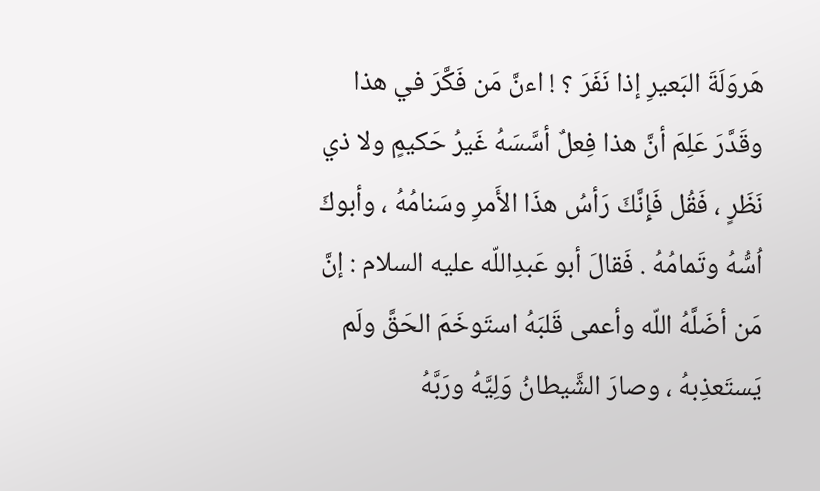هَروَلَةَ البَعيرِ إذا نَفَرَ ؟ ! اءنَّ مَن فَكَّرَ في هذا وقَدَّرَ عَلِمَ أنَّ هذا فِعلٌ أسَّسَهُ غَيرُ حَكيمٍ ولا ذي نَظَرٍ ، فَقُل فَإِنَّكَ رَأسُ هذَا الأَمرِ وسَنامُهُ ، وأبوكَ اُسُّهُ وتَمامُهُ . فَقالَ أبو عَبدِاللّه عليه السلام : إنَّ مَن أضَلَّهُ اللّه وأعمى قَلبَهُ استَوخَمَ الحَقَّ ولَم يَستَعذِبهُ ، وصارَ الشَّيطانُ وَلِيَّهُ ورَبَّهُ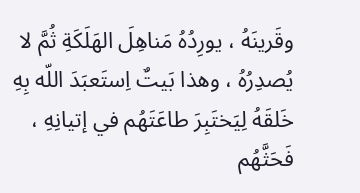وقَرينَهُ ، يورِدُهُ مَناهِلَ الهَلَكَةِ ثُمَّ لا يُصدِرُهُ ، وهذا بَيتٌ اِستَعبَدَ اللّه بِهِ خَلقَهُ لِيَختَبِرَ طاعَتَهُم في إتيانِهِ ، فَحَثَّهُم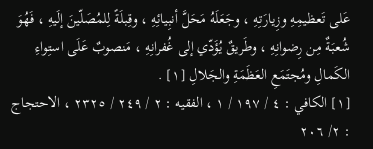عَلى تَعظيمِهِ وزِيارَتِهِ ، وجَعَلَهُ مَحَلَّ أنبِيائِهِ ، وقِبلَةً لِلمُصَلّينَ إلَيهِ ، فَهُوَ شُعبَةٌ مِن رِضوانِهِ ، وطَريقٌ يُؤَدّي إلى غُفرانِهِ ، مَنصوبٌ عَلَى استِواءِ الكَمالِ ومُجتَمَعِ العَظَمَةِ والجَلالِ [١] .
[١] الكافي : ٤ / ١٩٧ / ١ ، الفقيه : ٢ / ٢٤٩ / ٢٣٢٥ ، الاحتجاج : ٢/ ٢٠٦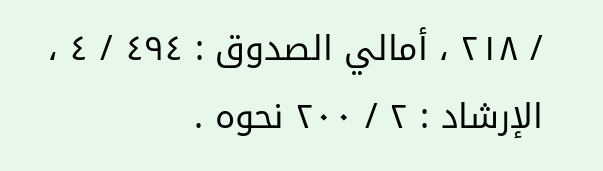/ ٢١٨ ، أمالي الصدوق : ٤٩٤ / ٤ ، الإرشاد : ٢ / ٢٠٠ نحوه .